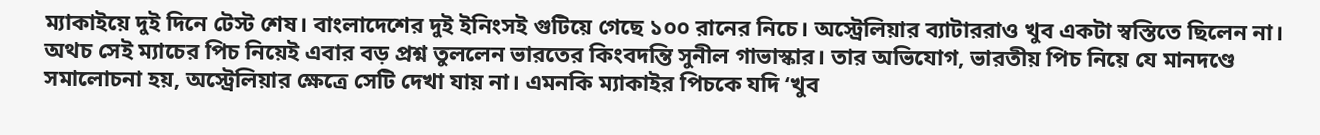ম্যাকাইয়ে দুই দিনে টেস্ট শেষ। বাংলাদেশের দুই ইনিংসই গুটিয়ে গেছে ১০০ রানের নিচে। অস্ট্রেলিয়ার ব্যাটাররাও খুব একটা স্বস্তিতে ছিলেন না। অথচ সেই ম্যাচের পিচ নিয়েই এবার বড় প্রশ্ন তুললেন ভারতের কিংবদন্তি সুনীল গাভাস্কার। তার অভিযোগ, ভারতীয় পিচ নিয়ে যে মানদণ্ডে সমালোচনা হয়, অস্ট্রেলিয়ার ক্ষেত্রে সেটি দেখা যায় না। এমনকি ম্যাকাইর পিচকে যদি ‘খুব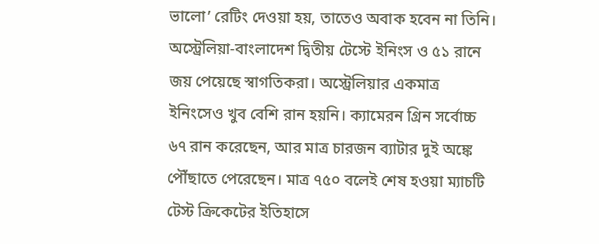ভালো’ রেটিং দেওয়া হয়, তাতেও অবাক হবেন না তিনি।
অস্ট্রেলিয়া-বাংলাদেশ দ্বিতীয় টেস্টে ইনিংস ও ৫১ রানে জয় পেয়েছে স্বাগতিকরা। অস্ট্রেলিয়ার একমাত্র ইনিংসেও খুব বেশি রান হয়নি। ক্যামেরন গ্রিন সর্বোচ্চ ৬৭ রান করেছেন, আর মাত্র চারজন ব্যাটার দুই অঙ্কে পৌঁছাতে পেরেছেন। মাত্র ৭৫০ বলেই শেষ হওয়া ম্যাচটি টেস্ট ক্রিকেটের ইতিহাসে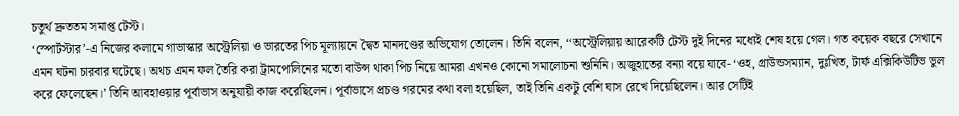চতুর্থ দ্রুততম সমাপ্ত টেস্ট।
‘স্পোর্টস্টার’-এ নিজের কলামে গাভাস্কার অস্ট্রেলিয়া ও ভারতের পিচ মূল্যায়নে দ্বৈত মানদণ্ডের অভিযোগ তোলেন। তিনি বলেন, ‘‘অস্ট্রেলিয়ায় আরেকটি টেস্ট দুই দিনের মধ্যেই শেষ হয়ে গেল। গত কয়েক বছরে সেখানে এমন ঘটনা চারবার ঘটেছে। অথচ এমন ফল তৈরি করা ট্রামপোলিনের মতো বাউন্স থাকা পিচ নিয়ে আমরা এখনও কোনো সমালোচনা শুনিনি। অজুহাতের বন্যা বয়ে যাবে- ‘ওহ, গ্রাউন্ডসম্যান, দুঃখিত, টার্ফ এক্সিকিউটিভ ভুল করে ফেলেছেন।’ তিনি আবহাওয়ার পূর্বাভাস অনুযায়ী কাজ করেছিলেন। পূর্বাভাসে প্রচণ্ড গরমের কথা বলা হয়েছিল, তাই তিনি একটু বেশি ঘাস রেখে দিয়েছিলেন। আর সেটিই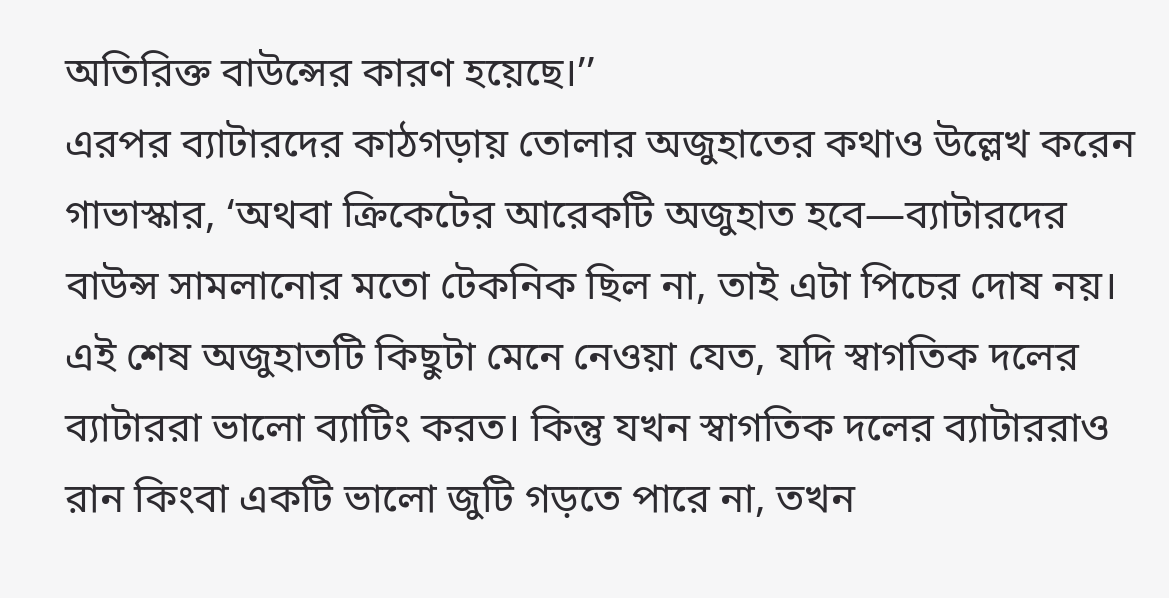অতিরিক্ত বাউন্সের কারণ হয়েছে।’’
এরপর ব্যাটারদের কাঠগড়ায় তোলার অজুহাতের কথাও উল্লেখ করেন গাভাস্কার, ‘অথবা ক্রিকেটের আরেকটি অজুহাত হবে—ব্যাটারদের বাউন্স সামলানোর মতো টেকনিক ছিল না, তাই এটা পিচের দোষ নয়। এই শেষ অজুহাতটি কিছুটা মেনে নেওয়া যেত, যদি স্বাগতিক দলের ব্যাটাররা ভালো ব্যাটিং করত। কিন্তু যখন স্বাগতিক দলের ব্যাটাররাও রান কিংবা একটি ভালো জুটি গড়তে পারে না, তখন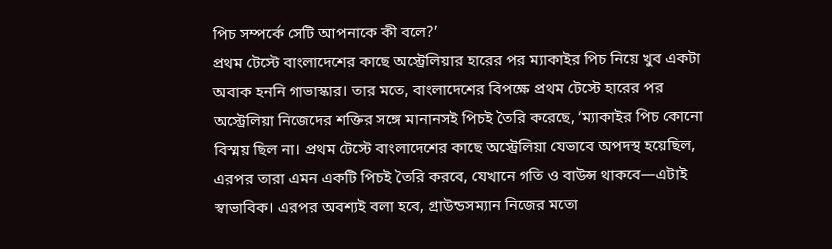পিচ সম্পর্কে সেটি আপনাকে কী বলে?’
প্রথম টেস্টে বাংলাদেশের কাছে অস্ট্রেলিয়ার হারের পর ম্যাকাইর পিচ নিয়ে খুব একটা অবাক হননি গাভাস্কার। তার মতে, বাংলাদেশের বিপক্ষে প্রথম টেস্টে হারের পর অস্ট্রেলিয়া নিজেদের শক্তির সঙ্গে মানানসই পিচই তৈরি করেছে, ‘ম্যাকাইর পিচ কোনো বিস্ময় ছিল না। প্রথম টেস্টে বাংলাদেশের কাছে অস্ট্রেলিয়া যেভাবে অপদস্থ হয়েছিল, এরপর তারা এমন একটি পিচই তৈরি করবে, যেখানে গতি ও বাউন্স থাকবে—এটাই স্বাভাবিক। এরপর অবশ্যই বলা হবে, গ্রাউন্ডসম্যান নিজের মতো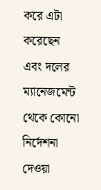করে এটা করেছেন এবং দলের ম্যানেজমেন্ট থেকে কোনো নির্দেশনা দেওয়া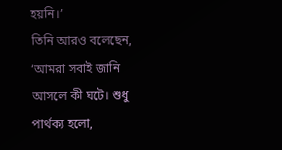হয়নি।’
তিনি আরও বলেছেন, ‘আমরা সবাই জানি আসলে কী ঘটে। শুধু পার্থক্য হলো,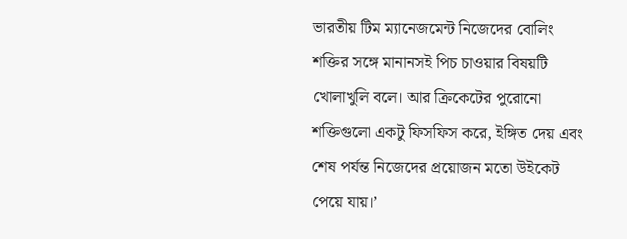ভারতীয় টিম ম্যানেজমেন্ট নিজেদের বোলিং শক্তির সঙ্গে মানানসই পিচ চাওয়ার বিষয়টি খোলাখুলি বলে। আর ক্রিকেটের পুরোনো শক্তিগুলো একটু ফিসফিস করে, ইঙ্গিত দেয় এবং শেষ পর্যন্ত নিজেদের প্রয়োজন মতো উইকেট পেয়ে যায়।’